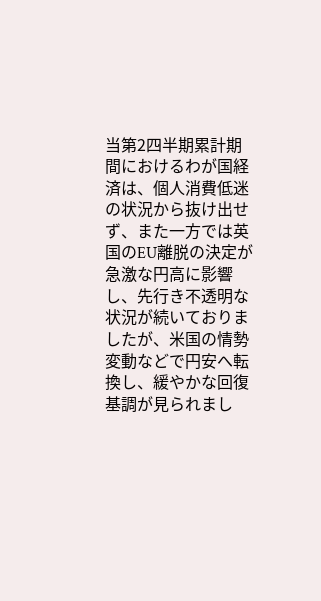当第2四半期累計期間におけるわが国経済は、個人消費低迷の状況から抜け出せず、また一方では英国のEU離脱の決定が急激な円高に影響し、先行き不透明な状況が続いておりましたが、米国の情勢変動などで円安へ転換し、緩やかな回復基調が見られまし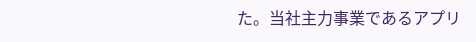た。当社主力事業であるアプリ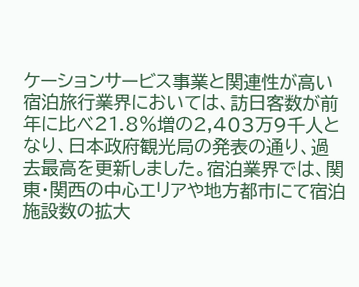ケーションサービス事業と関連性が高い宿泊旅行業界においては、訪日客数が前年に比べ21.8%増の2,403万9千人となり、日本政府観光局の発表の通り、過去最高を更新しました。宿泊業界では、関東・関西の中心エリアや地方都市にて宿泊施設数の拡大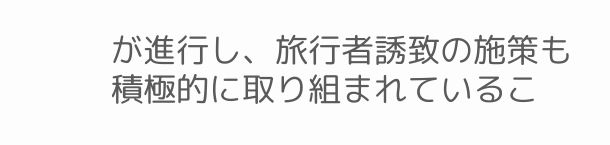が進行し、旅行者誘致の施策も積極的に取り組まれているこ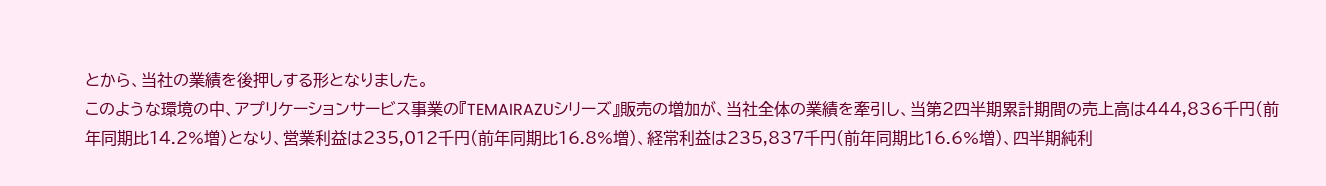とから、当社の業績を後押しする形となりました。
このような環境の中、アプリケーションサービス事業の『TEMAIRAZUシリーズ』販売の増加が、当社全体の業績を牽引し、当第2四半期累計期間の売上高は444,836千円(前年同期比14.2%増)となり、営業利益は235,012千円(前年同期比16.8%増)、経常利益は235,837千円(前年同期比16.6%増)、四半期純利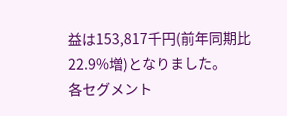益は153,817千円(前年同期比22.9%増)となりました。
各セグメント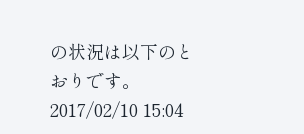の状況は以下のとおりです。
2017/02/10 15:04